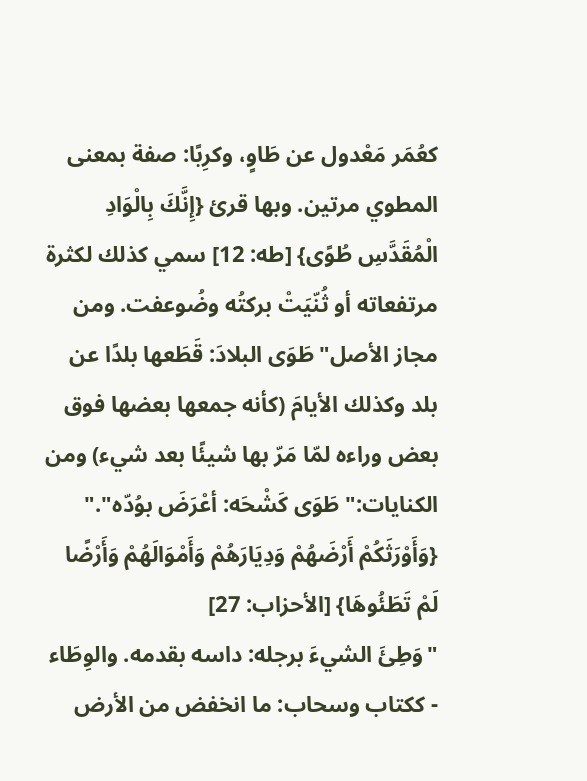كعُمَر مَعْدول عن طَاوٍ، وكرِبًا: صفة بمعنى المطوي مرتين. وبها قرئ {إِنَّكَ بِالْوَادِ الْمُقَدَّسِ طُوًى} [طه: 12] سمي كذلك لكثرة مرتفعاته أو ثُنّيَتْ بركتُه وضُوعفت. ومن مجاز الأصل"طَوَى البلادَ: قَطَعها بلدًا عن بلد وكذلك الأيامَ (كأنه جمعها بعضها فوق بعض وراءه لمّا مَرّ بها شيئًا بعد شيء) ومن الكنايات:"طَوَى كَشْحَه: أعْرَضَ بوُدّه"."
{وَأَوْرَثَكُمْ أَرْضَهُمْ وَدِيَارَهُمْ وَأَمْوَالَهُمْ وَأَرْضًا لَمْ تَطَئُوهَا} [الأحزاب: 27]
"وَطِئَ الشيءَ برجله: داسه بقدمه. والوِطَاء - ككتاب وسحاب: ما انخفض من الأرض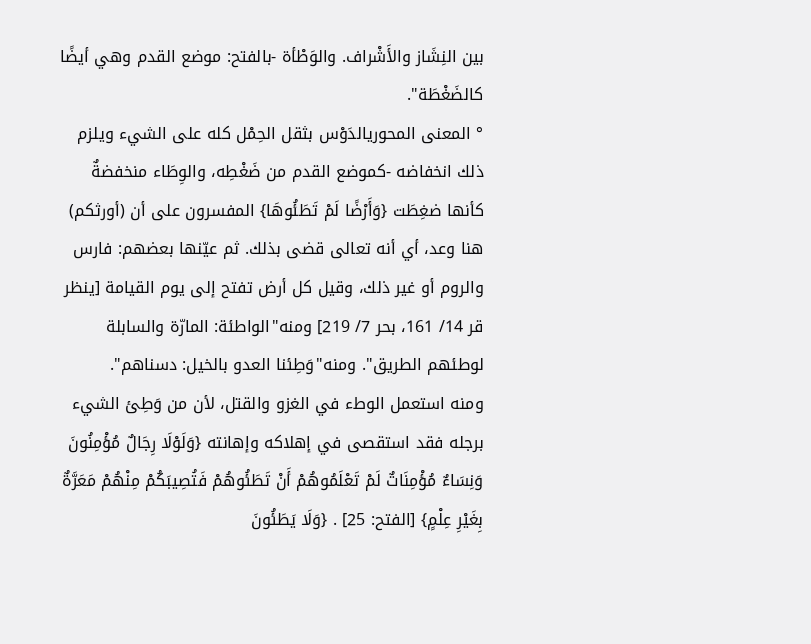بين النِشَاز والأَشْراف. والوَطْأة -بالفتح: موضع القدم وهي أيضًا كالضَغْطَة".
° المعنى المحوريالدَوْس بثقل الحِمْل كله على الشيء ويلزم ذلك انخفاضه -كموضع القدم من ضَغْطِه، والوِطَاء منخفضةٌ كأنها ضغِطَت {وَأَرْضًا لَمْ تَطَئُوهَا} المفسرون على أن (أورثكم) هنا وعد، أي أنه تعالى قضى بذلك. ثم عيّنها بعضهم: فارس والروم أو غير ذلك، وقيل كل أرض تفتح إلى يوم القيامة [ينظر قر 14/ 161، بحر 7/ 219] ومنه"الواطئة: المارّة والسابلة لوطئهم الطريق". ومنه"وَطِئنا العدو بالخيل: دسناهم".
ومنه استعمل الوطء في الغزو والقتل، لأن من وَطِئ الشيء برجله فقد استقصى في إهلاكه وإهانته {وَلَوْلَا رِجَالٌ مُؤْمِنُونَ وَنِسَاءٌ مُؤْمِنَاتٌ لَمْ تَعْلَمُوهُمْ أَنْ تَطَئُوهُمْ فَتُصِيبَكُمْ مِنْهُمْ مَعَرَّةٌ بِغَيْرِ عِلْمٍ} [الفتح: 25] . {وَلَا يَطَئُونَ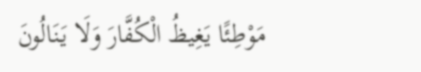مَوْطِئًا يَغِيظُ الْكُفَّارَ وَلَا يَنَالُونَ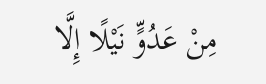مِنْ عَدُوٍّ نَيْلًا إِلَّا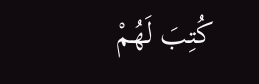كُتِبَ لَهُمْ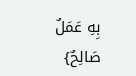بِهِ عَمَلٌ صَالِحٌ}